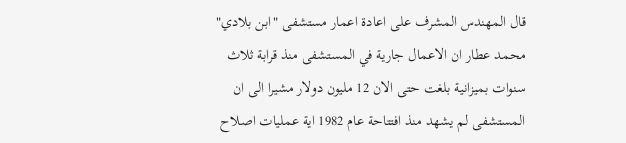قال المهندس المشرف على اعادة اعمار مستشفى "ابن بلادي" محمد عطار ان الاعمال جارية في المستشفى منذ قرابة ثلاث سنوات بميزانية بلغت حتى الان 12 مليون دولار مشيرا الى ان المستشفى لم يشهد منذ افتتاحة عام 1982 اية عمليات اصلاح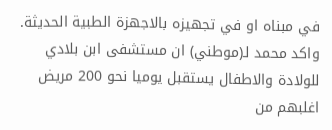في مبناه او في تجهيزه بالاجهزة الطبية الحديثة.
واكد محمد لـ(موطني) ان مستشفى ابن بلادي للولادة والاطفال يستقبل يوميا نحو 200 مريض اغلبهم من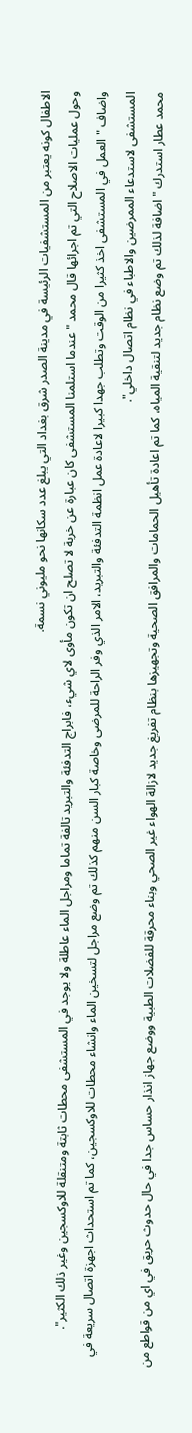الاطفال كونه يعتبر من المستشفيات الرئيسة في مدينة الصدر شرق بغداد التي يبلغ عدد سكانها نحو مليوني نسمة.
وحول عمليات الاصلاح التي تم اجرائها قال محمد "عندما استلمنا المستشفى كان عبارة عن خربة لا تصلح ان تكون مأوى لاي شيء، فابراج التدفئة والتبريد تالفة تماما ومراجل الماء عاطلة ولا يوجد في المستشفى محطات ثابتة ومتنقلة للاوكسجين وغير ذلك الكثير".
واضاف "العمل في المستشفى اخذ كثيرا من الوقت وتطلب جهدا كبيرا لاعادة عمل انظمة التدفئة والتبريد، الامر الذي وفر الراحة للمرضى وخاصة كبار السن منهم كذلك تم وضع مراجل لتسخين الماء وانشاء محطات للاوكسجين، كما تم استحداث اجهزة اتصال سريعة في المستشفى لاستدعاء الممرضين والاطباء في نظام اتصال داخلي".
محمد عطار استدرك "اضافة لذلك تم وضع نظام جديد لتنقية المياه، كما تم اعادة تأهيل الحمامات والمرافق الصحية وتجهيزها بنظام تفريغ جديد لازالة الهواء غير الصحي وبناء محرقة للفضلات الطبية ووضع جهاز انذار حساس جدا في حال حدوث حريق في اي من قواطع من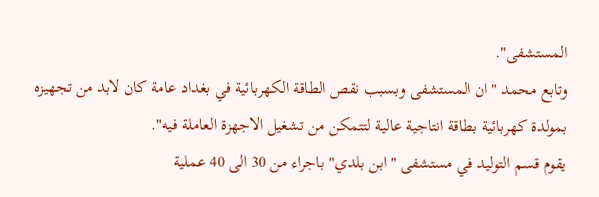المستشفى".
وتابع محمد "ان المستشفى وبسبب نقص الطاقة الكهربائية في بغداد عامة كان لابد من تجهيزه بمولدة كهربائية بطاقة انتاجية عالية لتتمكن من تشغيل الاجهزة العاملة فيه".
يقوم قسم التوليد في مستشفى "ابن بلدي" باجراء من 30 الى 40 عملية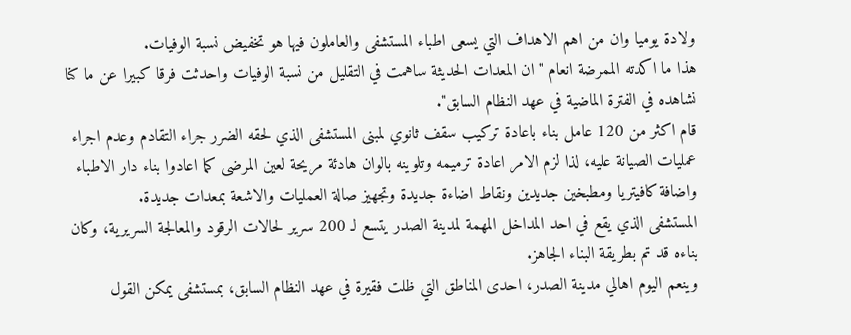ولادة يوميا وان من اهم الاهداف التي يسعى اطباء المستشفى والعاملون فيها هو تخفيض نسبة الوفيات.
هذا ما اكدته الممرضة انعام "ان المعدات الحديثة ساهمت في التقليل من نسبة الوفيات واحدثت فرقا كبيرا عن ما كنا نشاهده في الفترة الماضية في عهد النظام السابق".
قام اكثر من 120 عامل بناء باعادة تركيب سقف ثانوي لمبنى المستشفى الذي لحقه الضرر جراء التقادم وعدم اجراء عمليات الصيانة عليه، لذا لزم الامر اعادة ترميمه وتلوينه بالوان هادئة مريحة لعين المرضى كما اعادوا بناء دار الاطباء واضافة كافيتريا ومطبخين جديدين ونقاط اضاءة جديدة وتجهيز صالة العمليات والاشعة بمعدات جديدة.
المستشفى الذي يقع في احد المداخل المهمة لمدينة الصدر يتسع لـ 200 سرير لحالات الرقود والمعالجة السريرية، وكان بناءه قد تم بطريقة البناء الجاهز.
وينعم اليوم اهالي مدينة الصدر، احدى المناطق التي ظلت فقيرة في عهد النظام السابق، بمستشفى يمكن القول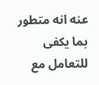عنه انه متطور بما يكفى للتعامل مع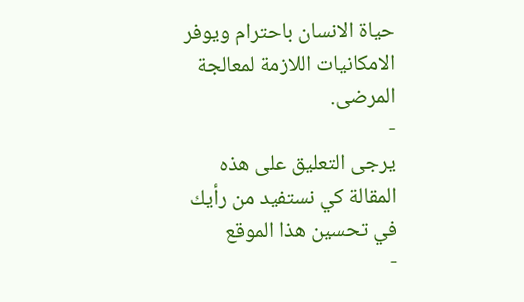حياة الانسان باحترام ويوفر الامكانيات اللازمة لمعالجة المرضى.
-
يرجى التعليق على هذه المقالة كي نستفيد من رأيك في تحسين هذا الموقع
-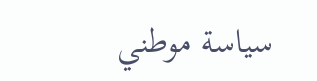سياسة موطني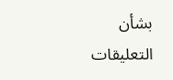بشأن التعليقات